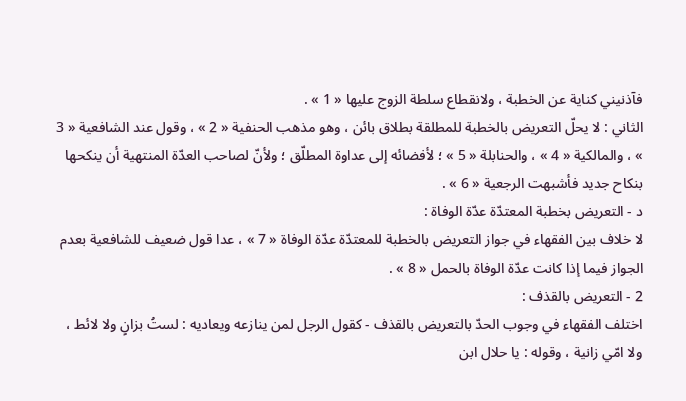فآذنيني كناية عن الخطبة ، ولانقطاع سلطة الزوج عليها « 1 » .
الثاني : لا يحلّ التعريض بالخطبة للمطلقة بطلاق بائن ، وهو مذهب الحنفية « 2 » ، وقول عند الشافعية « 3 » ، والمالكية « 4 » ، والحنابلة « 5 » ؛ لأفضائه إلى عداوة المطلّق ؛ ولأنّ لصاحب العدّة المنتهية أن ينكحها بنكاح جديد فأشبهت الرجعية « 6 » .
د - التعريض بخطبة المعتدّة عدّة الوفاة :
لا خلاف بين الفقهاء في جواز التعريض بالخطبة للمعتدّة عدّة الوفاة « 7 » ، عدا قول ضعيف للشافعية بعدم الجواز فيما إذا كانت عدّة الوفاة بالحمل « 8 » .
2 - التعريض بالقذف :
اختلف الفقهاء في وجوب الحدّ بالتعريض بالقذف - كقول الرجل لمن ينازعه ويعاديه : لستُ بزانٍ ولا لائط ، ولا امّي زانية ، وقوله : يا حلال ابن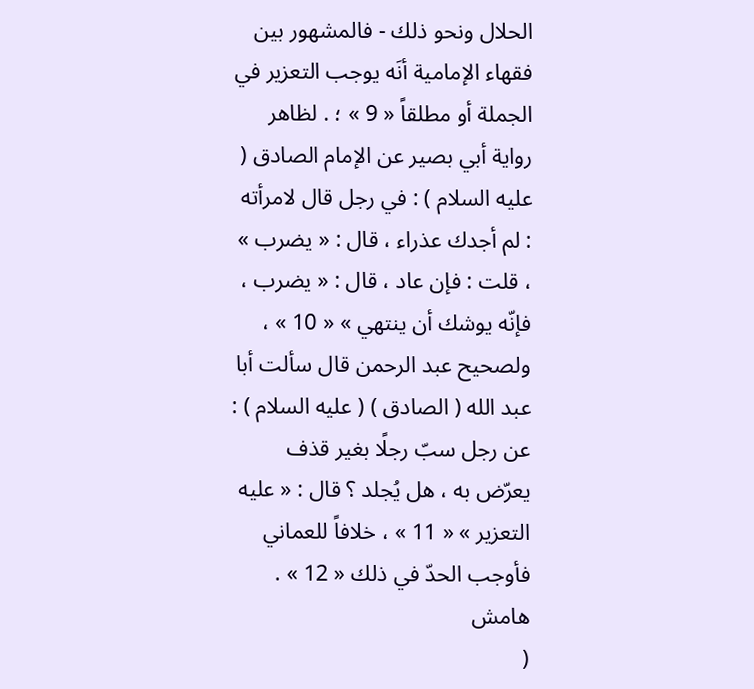الحلال ونحو ذلك - فالمشهور بين فقهاء الإمامية أنَه يوجب التعزير في الجملة أو مطلقاً « 9 » ؛ . لظاهر رواية أبي بصير عن الإمام الصادق ( عليه السلام ) : في رجل قال لامرأته : لم أجدك عذراء ، قال : « يضرب » ، قلت : فإن عاد ، قال : « يضرب ، فإنّه يوشك أن ينتهي » « 10 » ، ولصحيح عبد الرحمن قال سألت أبا عبد الله ( الصادق ) ( عليه السلام ) : عن رجل سبّ رجلًا بغير قذف يعرّض به ، هل يُجلد ؟ قال : « عليه التعزير » « 11 » ، خلافاً للعماني فأوجب الحدّ في ذلك « 12 » .
هامش
(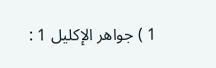1 ) جواهر الإكليل 1 :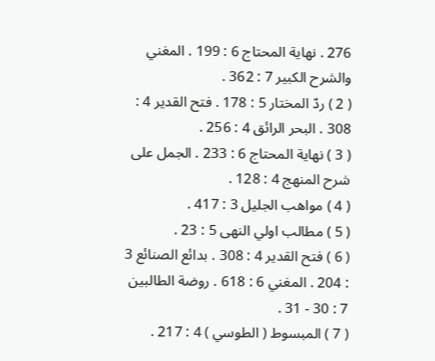276 . نهاية المحتاج 6 : 199 . المغني والشرح الكبير 7 : 362 .
( 2 ) ردّ المختار 5 : 178 . فتح القدير 4 : 308 . البحر الرائق 4 : 256 .
( 3 ) نهاية المحتاج 6 : 233 . الجمل على شرح المنهج 4 : 128 .
( 4 ) مواهب الجليل 3 : 417 .
( 5 ) مطالب اولي النهى 5 : 23 .
( 6 ) فتح القدير 4 : 308 . بدائع الصنائع 3 : 204 . المغني 6 : 618 . روضة الطالبين 7 : 30 - 31 .
( 7 ) المبسوط ( الطوسي ) 4 : 217 .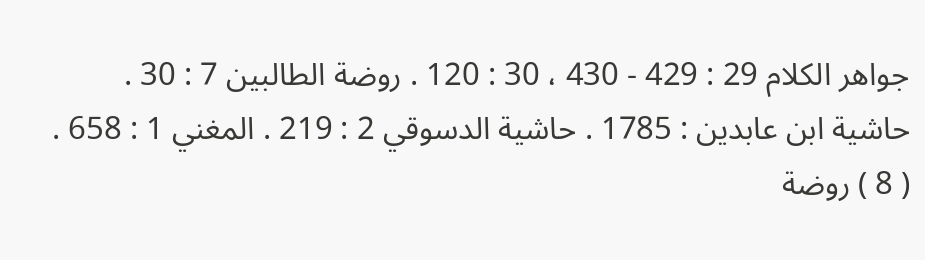جواهر الكلام 29 : 429 - 430 ، 30 : 120 . روضة الطالبين 7 : 30 . حاشية ابن عابدين : 1785 . حاشية الدسوقي 2 : 219 . المغني 1 : 658 .
( 8 ) روضة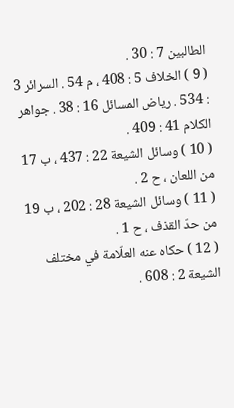الطالبين 7 : 30 .
( 9 ) الخلاف 5 : 408 ، م 54 . السرائر 3 : 534 . رياض المسائل 16 : 38 . جواهر الكلام 41 : 409 .
( 10 ) وسائل الشيعة 22 : 437 ، ب 17 من اللعان ، ح 2 .
( 11 ) وسائل الشيعة 28 : 202 ، ب 19 من حدّ القذف ، ح 1 .
( 12 ) حكاه عنه العلّامة في مختلف الشيعة 2 : 608 .